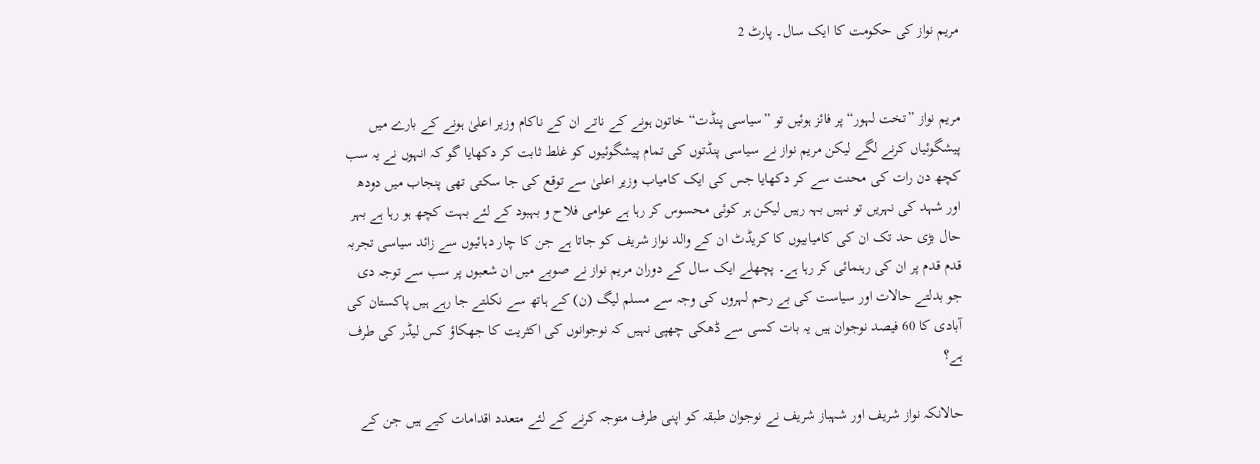مریم نواز کی حکومت کا ایک سال۔ پارٹ 2


مریم نواز ”تخت لہور“ پر فائز ہوئیں تو ”سیاسی پنڈت“ خاتون ہونے کے ناتے ان کے ناکام وزیر اعلیٰ ہونے کے بارے میں پیشگوئیاں کرنے لگے لیکن مریم نواز نے سیاسی پنڈتوں کی تمام پیشگوئیوں کو غلط ثابت کر دکھایا گو کہ انہوں نے یہ سب کچھ دن رات کی محنت سے کر دکھایا جس کی ایک کامیاب وزیر اعلیٰ سے توقع کی جا سکتی تھی پنجاب میں دودھ اور شہد کی نہریں تو نہیں بہہ رہیں لیکن ہر کوئی محسوس کر رہا ہے عوامی فلاح و بہبود کے لئے بہت کچھ ہو رہا ہے بہر حال بڑی حد تک ان کی کامیابیوں کا کریڈٹ ان کے والد نواز شریف کو جاتا ہے جن کا چار دہائیوں سے زائد سیاسی تجربہ قدم قدم پر ان کی رہنمائی کر رہا ہے۔ پچھلے ایک سال کے دوران مریم نواز نے صوبے میں ان شعبوں پر سب سے توجہ دی جو بدلتے حالات اور سیاست کی بے رحم لہروں کی وجہ سے مسلم لیگ (ن) کے ہاتھ سے نکلتے جا رہے ہیں پاکستان کی آبادی کا 60 فیصد نوجوان ہیں یہ بات کسی سے ڈھکی چھپی نہیں کہ نوجوانوں کی اکثریت کا جھکاؤ کس لیڈر کی طرف ہے؟

حالانکہ نواز شریف اور شہباز شریف نے نوجوان طبقہ کو اپنی طرف متوجہ کرنے کے لئے متعدد اقدامات کیے ہیں جن کے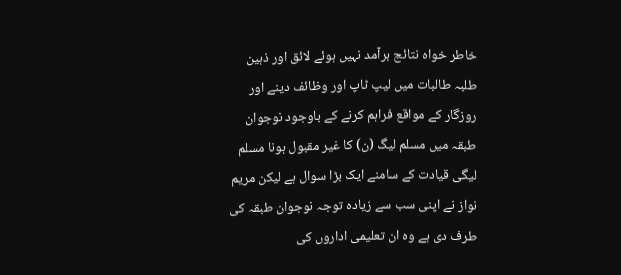خاطر خواہ نتائج برآمد نہیں ہوئے لائق اور ذہین طلبہ طالبات میں لیپ ٹاپ اور وظائف دینے اور روزگار کے مواقع فراہم کرنے کے باوجود نوجوان طبقہ میں مسلم لیگ (ن) کا غیر مقبول ہونا مسلم لیگی قیادت کے سامنے ایک بڑا سوال ہے لیکن مریم نواز نے اپنی سب سے زیادہ توجہ نوجوان طبقہ کی طرف دی ہے وہ ان تعلیمی اداروں کی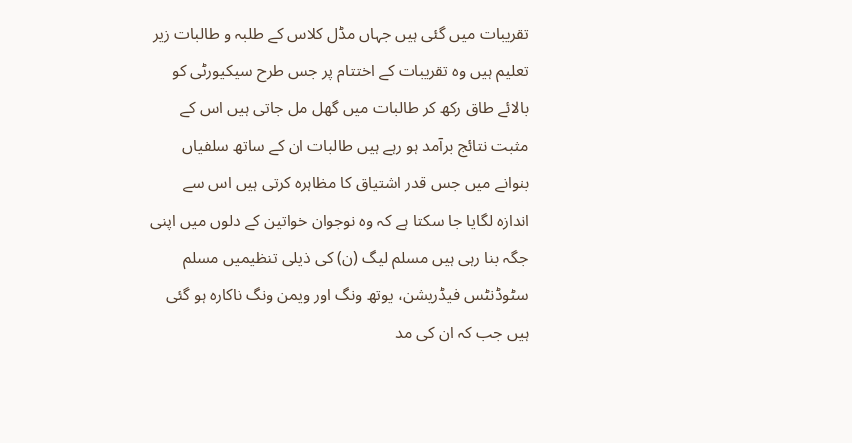تقریبات میں گئی ہیں جہاں مڈل کلاس کے طلبہ و طالبات زیر تعلیم ہیں وہ تقریبات کے اختتام پر جس طرح سیکیورٹی کو بالائے طاق رکھ کر طالبات میں گھل مل جاتی ہیں اس کے مثبت نتائج برآمد ہو رہے ہیں طالبات ان کے ساتھ سلفیاں بنوانے میں جس قدر اشتیاق کا مظاہرہ کرتی ہیں اس سے اندازہ لگایا جا سکتا ہے کہ وہ نوجوان خواتین کے دلوں میں اپنی جگہ بنا رہی ہیں مسلم لیگ (ن) کی ذیلی تنظیمیں مسلم سٹوڈنٹس فیڈریشن، یوتھ ونگ اور ویمن ونگ ناکارہ ہو گئی ہیں جب کہ ان کی مد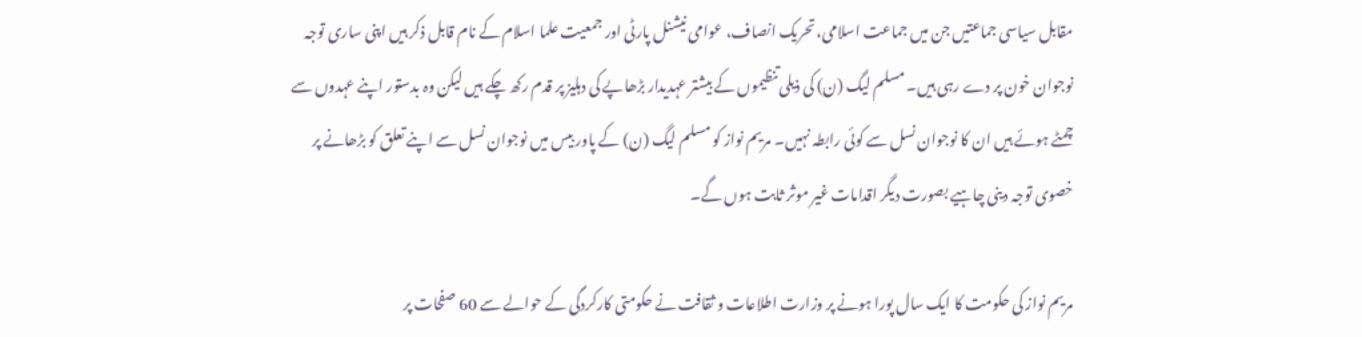مقابل سیاسی جماعتیں جن میں جماعت اسلامی، تحریک انصاف، عوامی نیشنل پارٹی اور جمعیت علما اسلام کے نام قابل ذکر ہیں اپنی ساری توجہ نوجوان خون پر دے رہی ہیں۔ مسلم لیگ (ن) کی ذیلی تنظیموں کے بیشتر عہدیدار بڑھاپے کی دہلیز پر قدم رکھ چکے ہیں لیکن وہ بدستور اپنے عہدوں سے چمٹے ہوئے ہیں ان کا نوجوان نسل سے کوئی رابطہ نہیں۔ مریم نواز کو مسلم لیگ (ن) کے پاور بیس میں نوجوان نسل سے اپنے تعلق کو بڑھانے پر خصوی توجہ دینی چاہیے بصورت دیگر اقدامات غیر موثر ثابت ہوں گے۔

مریم نواز کی حکومت کا ایک سال پورا ہونے پر وزارت اطلاعات و ثقافت نے حکومتی کارکردگی کے حوالے سے 60 صفحات پر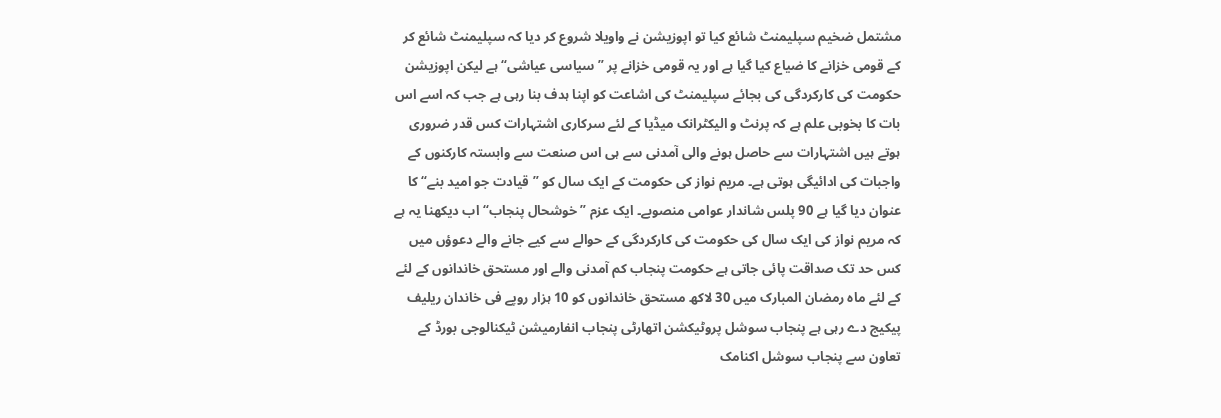مشتمل ضخیم سپلیمنٹ شائع کیا تو اپوزیشن نے واویلا شروع کر دیا کہ سپلیمنٹ شائع کر کے قومی خزانے کا ضیاع کیا گیا ہے اور یہ قومی خزانے پر ”سیاسی عیاشی“ ہے لیکن اپوزیشن حکومت کی کارکردگی کی بجائے سپلیمنٹ کی اشاعت کو اپنا ہدف بنا رہی ہے جب کہ اسے اس بات کا بخوبی علم ہے کہ پرنٹ و الیکٹرانک میڈیا کے لئے سرکاری اشتہارات کس قدر ضروری ہوتے ہیں اشتہارات سے حاصل ہونے والی آمدنی سے ہی اس صنعت سے وابستہ کارکنوں کے واجبات کی ادائیگی ہوتی ہے۔ مریم نواز کی حکومت کے ایک سال کو ”قیادت جو امید بنے“ کا عنوان دیا گیا ہے 90 پلس شاندار عوامی منصوبے۔ ایک عزم ”خوشحال پنجاب“ اب دیکھنا یہ ہے کہ مریم نواز کی ایک سال کی حکومت کی کارکردگی کے حوالے سے کیے جانے والے دعوؤں میں کس حد تک صداقت پائی جاتی ہے حکومت پنجاب کم آمدنی والے اور مستحق خاندانوں کے لئے کے لئے ماہ رمضان المبارک میں 30 لاکھ مستحق خاندانوں کو 10 ہزار روپے فی خاندان ریلیف پیکیج دے رہی ہے پنجاب سوشل پروٹیکشن اتھارٹی پنجاب انفارمیشن ٹیکنالوجی بورڈ کے تعاون سے پنجاب سوشل اکنامک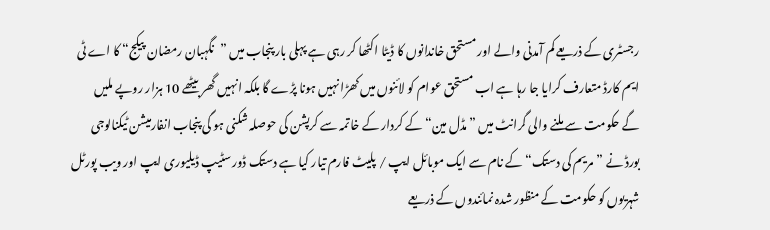رجسٹری کے ذریعے کم آمدنی والے اور مستحق خاندانوں کا ڈیٹا اکٹھا کر رہی ہے پہلی بار پنجاب میں ”نگہبان رمضان پیکج“ کا اے ٹی ایم کارڈ متعارف کرایا جا رہا ہے اب مستحق عوام کو لائنوں میں کھڑا نہیں ہونا پڑے گا بلکہ انہیں گھر بیٹھے 10 ہزار روپے ملیں گے حکومت سے ملنے والی گرانٹ میں ”مڈل مین“ کے کردار کے خاتمہ سے کرپشن کی حوصلہ شکنی ہو گی پنجاب انفارمیشن ٹیکنالوجی بورڈ نے ”مریم کی دستک“ کے نام سے ایک موبائل ایپ / پلیٹ فارم تیار کیا ہے دستک ڈور سٹیپ ڈیلیوری ایپ اور ویب پورٹل شہریوں کو حکومت کے منظور شدہ نمائندوں کے ذریعے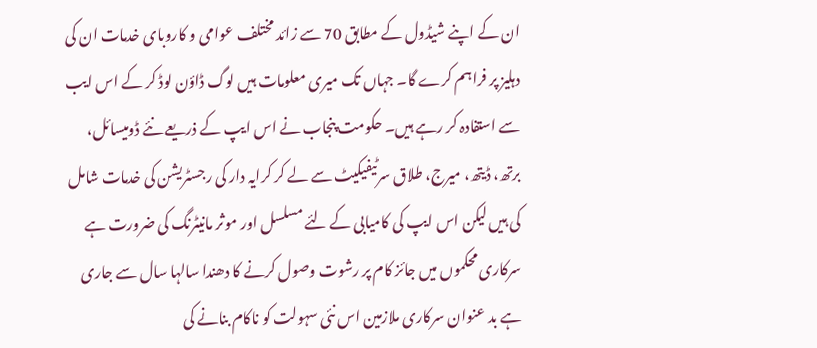ان کے اپنے شیڈول کے مطابق 70 سے زائد مختلف عوامی و کاروبای خدمات ان کی دہلیز پر فراہم کرے گا۔ جہاں تک میری معلومات ہیں لوگ ڈاؤن لوڈ کر کے اس ایب سے استفادہ کر رہے ہیں۔ حکومت پنجاب نے اس ایپ کے ذریعے نئے ڈومیسائل، برتھ، ڈیتھ، میرج، طلاق سرٹیفیکیٹ سے لے کر کرایہ دار کی رجسٹریشن کی خدمات شامل کی ہیں لیکن اس ایپ کی کامیابی کے لئے مسلسل اور موثر مانیٹرنگ کی ضرورت ہے سرکاری محکموں میں جائز کام پر رشوت وصول کرنے کا دھندا سالہا سال سے جاری ہے بد عنوان سرکاری ملازمین اس نئی سہولت کو ناکام بنانے کی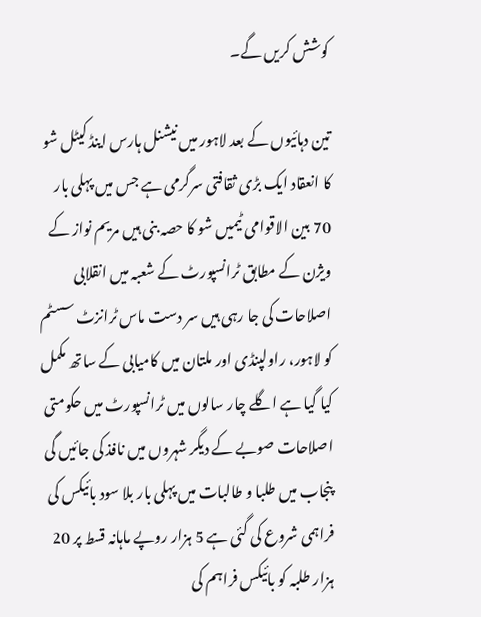کوشش کریں گے۔

تین دہائیوں کے بعد لاہور میں نیشنل ہارس اینڈ کیٹل شو کا انعقاد ایک بڑی ثقافتی سرگرمی ہے جس میں پہلی بار 70 بین الاقوامی ٹیمیں شو کا حصہ بنی ہیں مریم نواز کے ویژن کے مطابق ٹرانسپورٹ کے شعبہ میں انقلابی اصلاحات کی جا رہی ہیں سر دست ماس ٹرانزٹ سسٹم کو لاہور، راولپنڈی اور ملتان میں کامیابی کے ساتھ مکمل کیا گیا ہے اگلے چار سالوں میں ٹرانسپورٹ میں حکومتی اصلاحات صوبے کے دیگر شہروں میں نافذ کی جائیں گی پنجاب میں طلبا و طالبات میں پہلی بار بلا سود بائیکس کی فراہمی شروع کی گئی ہے 5 ہزار روپے ماہانہ قسط پر 20 ہزار طلبہ کو بائیکس فراہم کی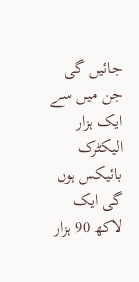جائیں گی جن میں سے ایک ہزار الیکٹرک بائیکس ہوں گی ایک لاکھ 90 ہزار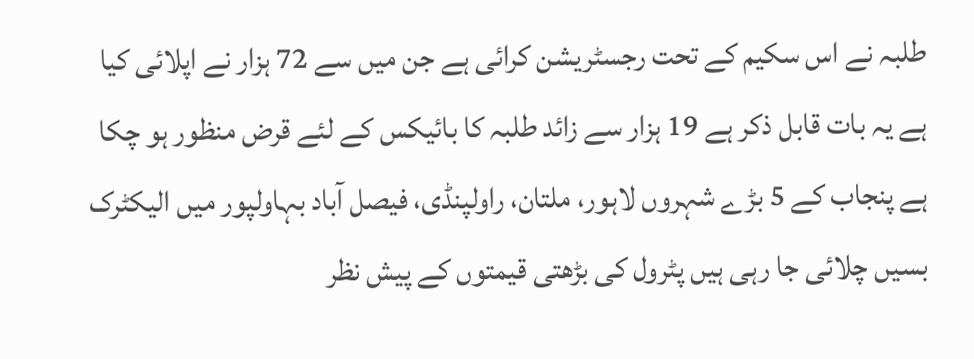طلبہ نے اس سکیم کے تحت رجسٹریشن کرائی ہے جن میں سے 72 ہزار نے اپلائی کیا ہے یہ بات قابل ذکر ہے 19 ہزار سے زائد طلبہ کا بائیکس کے لئے قرض منظور ہو چکا ہے پنجاب کے 5 بڑے شہروں لاہور، ملتان، راولپنڈی، فیصل آباد بہاولپور میں الیکٹرک بسیں چلائی جا رہی ہیں پٹرول کی بڑھتی قیمتوں کے پیش نظر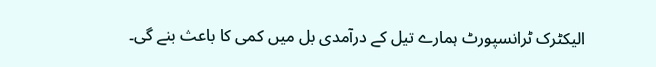الیکٹرک ٹرانسپورٹ ہمارے تیل کے درآمدی بل میں کمی کا باعث بنے گی۔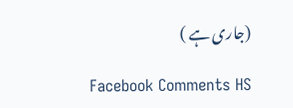(جاری ہے )

Facebook Comments HS